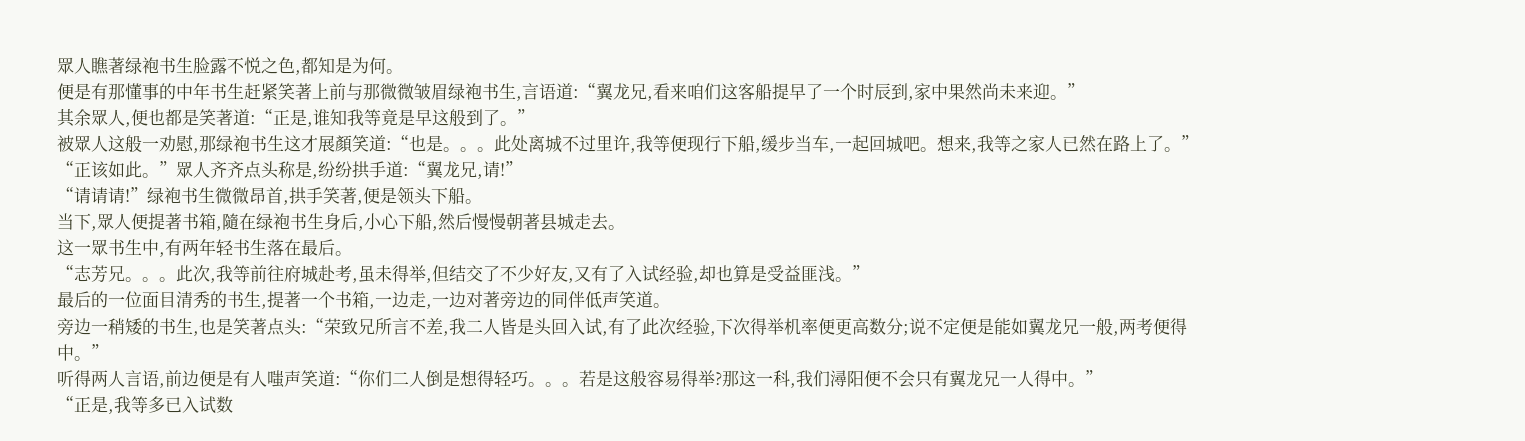眾人瞧著绿袍书生脸露不悦之色,都知是为何。
便是有那懂事的中年书生赶紧笑著上前与那微微皱眉绿袍书生,言语道:“翼龙兄,看来咱们这客船提早了一个时辰到,家中果然尚未来迎。”
其余眾人,便也都是笑著道:“正是,谁知我等竟是早这般到了。”
被眾人这般一劝慰,那绿袍书生这才展顏笑道:“也是。。。此处离城不过里许,我等便现行下船,缓步当车,一起回城吧。想来,我等之家人已然在路上了。”
“正该如此。”眾人齐齐点头称是,纷纷拱手道:“翼龙兄,请!”
“请请请!”绿袍书生微微昂首,拱手笑著,便是领头下船。
当下,眾人便提著书箱,隨在绿袍书生身后,小心下船,然后慢慢朝著县城走去。
这一眾书生中,有两年轻书生落在最后。
“志芳兄。。。此次,我等前往府城赴考,虽未得举,但结交了不少好友,又有了入试经验,却也算是受益匪浅。”
最后的一位面目清秀的书生,提著一个书箱,一边走,一边对著旁边的同伴低声笑道。
旁边一稍矮的书生,也是笑著点头:“荣致兄所言不差,我二人皆是头回入试,有了此次经验,下次得举机率便更高数分;说不定便是能如翼龙兄一般,两考便得中。”
听得两人言语,前边便是有人嗤声笑道:“你们二人倒是想得轻巧。。。若是这般容易得举?那这一科,我们潯阳便不会只有翼龙兄一人得中。”
“正是,我等多已入试数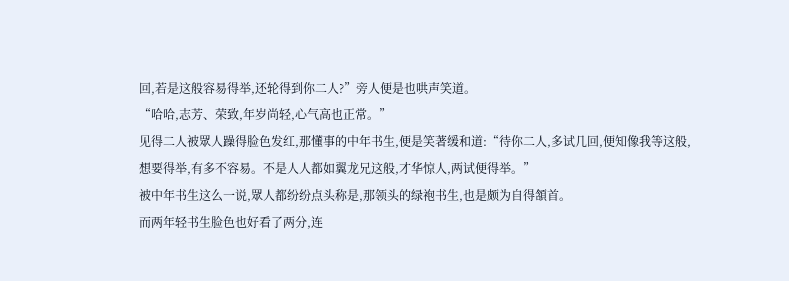回,若是这般容易得举,还轮得到你二人?”旁人便是也哄声笑道。
“哈哈,志芳、荣致,年岁尚轻,心气高也正常。”
见得二人被眾人躁得脸色发红,那懂事的中年书生,便是笑著缓和道:“待你二人,多试几回,便知像我等这般,想要得举,有多不容易。不是人人都如翼龙兄这般,才华惊人,两试便得举。”
被中年书生这么一说,眾人都纷纷点头称是,那领头的绿袍书生,也是颇为自得頷首。
而两年轻书生脸色也好看了两分,连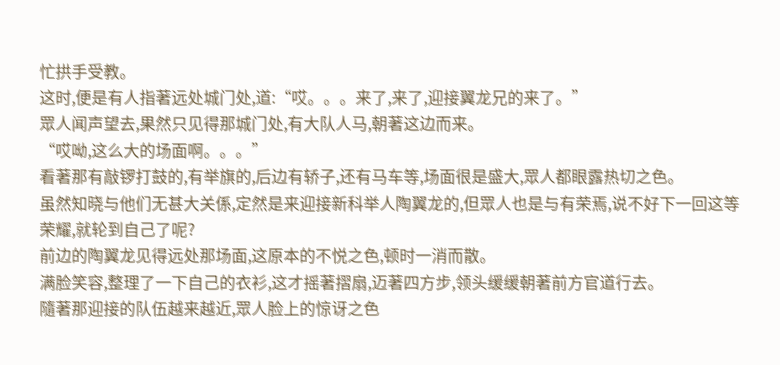忙拱手受教。
这时,便是有人指著远处城门处,道:“哎。。。来了,来了,迎接翼龙兄的来了。”
眾人闻声望去,果然只见得那城门处,有大队人马,朝著这边而来。
“哎呦,这么大的场面啊。。。”
看著那有敲锣打鼓的,有举旗的,后边有轿子,还有马车等,场面很是盛大,眾人都眼露热切之色。
虽然知晓与他们无甚大关係,定然是来迎接新科举人陶翼龙的,但眾人也是与有荣焉,说不好下一回这等荣耀,就轮到自己了呢?
前边的陶翼龙见得远处那场面,这原本的不悦之色,顿时一消而散。
满脸笑容,整理了一下自己的衣衫,这才摇著摺扇,迈著四方步,领头缓缓朝著前方官道行去。
隨著那迎接的队伍越来越近,眾人脸上的惊讶之色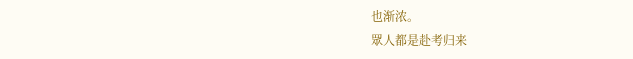也渐浓。
眾人都是赴考归来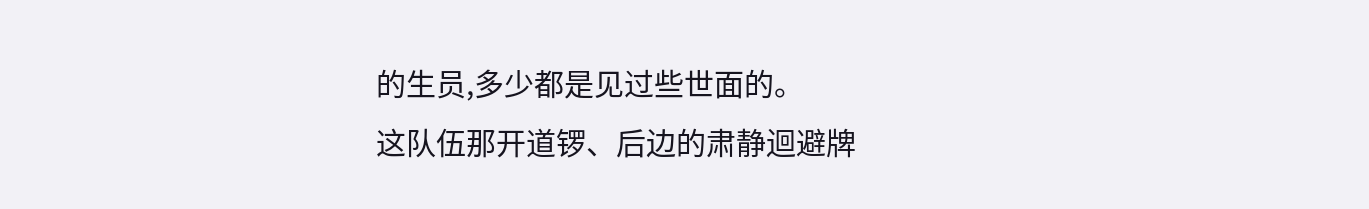的生员,多少都是见过些世面的。
这队伍那开道锣、后边的肃静迴避牌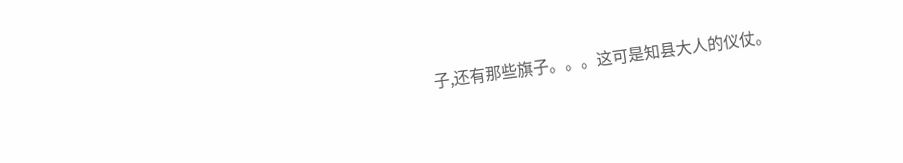子,还有那些旗子。。。这可是知县大人的仪仗。